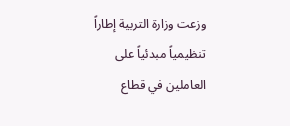وزعت وزارة التربية إطاراً تنظيمياً مبدئياً على العاملين في قطاع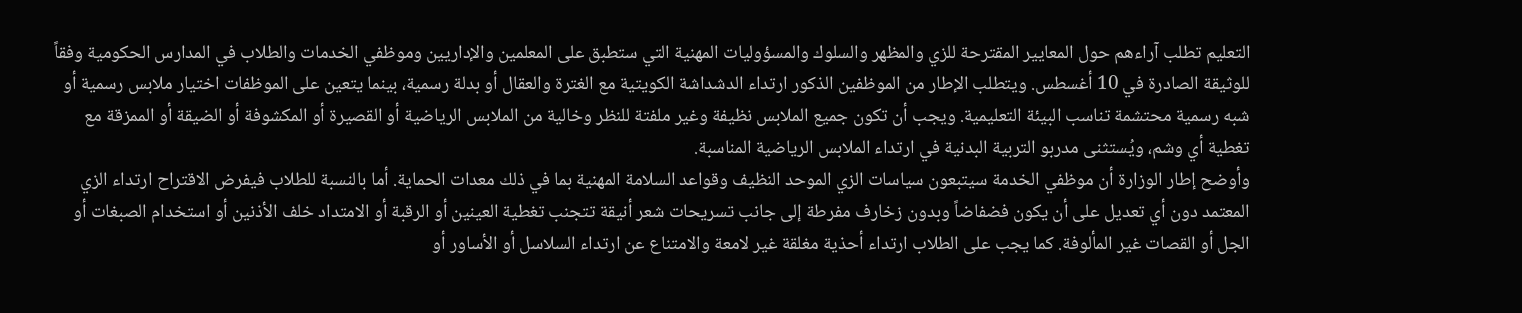التعليم تطلب آراءهم حول المعايير المقترحة للزي والمظهر والسلوك والمسؤوليات المهنية التي ستطبق على المعلمين والإداريين وموظفي الخدمات والطلاب في المدارس الحكومية وفقاً للوثيقة الصادرة في 10 أغسطس. ويتطلب الإطار من الموظفين الذكور ارتداء الدشداشة الكويتية مع الغترة والعقال أو بدلة رسمية، بينما يتعين على الموظفات اختيار ملابس رسمية أو شبه رسمية محتشمة تناسب البيئة التعليمية. ويجب أن تكون جميع الملابس نظيفة وغير ملفتة للنظر وخالية من الملابس الرياضية أو القصيرة أو المكشوفة أو الضيقة أو الممزقة مع تغطية أي وشم، ويُستثنى مدربو التربية البدنية في ارتداء الملابس الرياضية المناسبة.
وأوضح إطار الوزارة أن موظفي الخدمة سيتبعون سياسات الزي الموحد النظيف وقواعد السلامة المهنية بما في ذلك معدات الحماية. أما بالنسبة للطلاب فيفرض الاقتراح ارتداء الزي المعتمد دون أي تعديل على أن يكون فضفاضاً وبدون زخارف مفرطة إلى جانب تسريحات شعر أنيقة تتجنب تغطية العينين أو الرقبة أو الامتداد خلف الأذنين أو استخدام الصبغات أو الجل أو القصات غير المألوفة. كما يجب على الطلاب ارتداء أحذية مغلقة غير لامعة والامتناع عن ارتداء السلاسل أو الأساور أو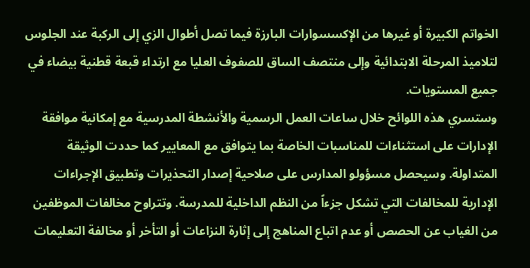الخواتم الكبيرة أو غيرها من الإكسسوارات البارزة فيما تصل أطوال الزي إلى الركبة عند الجلوس لتلاميذ المرحلة الابتدائية وإلى منتصف الساق للصفوف العليا مع ارتداء قبعة قطنية بيضاء في جميع المستويات.
وستسري هذه اللوائح خلال ساعات العمل الرسمية والأنشطة المدرسية مع إمكانية موافقة الإدارات على استثناءات للمناسبات الخاصة بما يتوافق مع المعايير كما حددت الوثيقة المتداولة. وسيحصل مسؤولو المدارس على صلاحية إصدار التحذيرات وتطبيق الإجراءات الإدارية للمخالفات التي تشكل جزءاً من النظم الداخلية للمدرسة. وتتراوح مخالفات الموظفين من الغياب عن الحصص أو عدم اتباع المناهج إلى إثارة النزاعات أو التأخر أو مخالفة التعليمات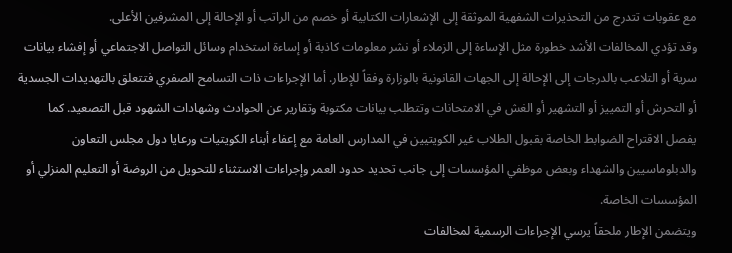مع عقوبات تتدرج من التحذيرات الشفهية الموثقة إلى الإشعارات الكتابية أو خصم من الراتب أو الإحالة إلى المشرفين الأعلى.
وقد تؤدي المخالفات الأشد خطورة مثل الإساءة إلى الزملاء أو نشر معلومات كاذبة أو إساءة استخدام وسائل التواصل الاجتماعي أو إفشاء بيانات سرية أو التلاعب بالدرجات إلى الإحالة إلى الجهات القانونية بالوزارة وفقاً للإطار. أما الإجراءات ذات التسامح الصفري فتتعلق بالتهديدات الجسدية أو التحرش أو التمييز أو التشهير أو الغش في الامتحانات وتتطلب بيانات مكتوبة وتقارير عن الحوادث وشهادات الشهود قبل التصعيد. كما يفصل الاقتراح الضوابط الخاصة بقبول الطلاب غير الكويتيين في المدارس العامة مع إعفاء أبناء الكويتيات ورعايا دول مجلس التعاون والدبلوماسيين والشهداء وبعض موظفي المؤسسات إلى جانب تحديد حدود العمر وإجراءات الاستثناء للتحويل من الروضة أو التعليم المنزلي أو المؤسسات الخاصة.
ويتضمن الإطار ملحقاً يرسي الإجراءات الرسمية لمخالفات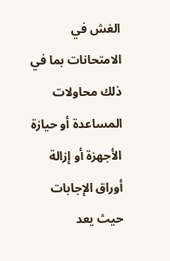الغش في الامتحانات بما في ذلك محاولات المساعدة أو حيازة الأجهزة أو إزالة أوراق الإجابات حيث يعد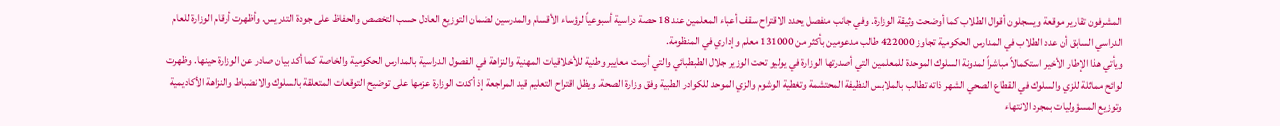المشرفون تقارير موقعة ويسجلون أقوال الطلاب كما أوضحت وثيقة الوزارة. وفي جانب منفصل يحدد الاقتراح سقف أعباء المعلمين عند 18 حصة دراسية أسبوعياً لرؤساء الأقسام والمدرسين لضمان التوزيع العادل حسب التخصص والحفاظ على جودة التدريس. وأظهرت أرقام الوزارة للعام الدراسي السابق أن عدد الطلاب في المدارس الحكومية تجاوز 422000 طالب مدعومين بأكثر من 131000 معلم وإداري في المنظومة.
ويأتي هذا الإطار الأخير استكمالاً مباشراً لمدونة السلوك الموحدة للمعلمين التي أصدرتها الوزارة في يوليو تحت الوزير جلال الطبطبائي والتي أرست معايير وطنية للأخلاقيات المهنية والنزاهة في الفصول الدراسية بالمدارس الحكومية والخاصة كما أكد بيان صادر عن الوزارة حينها. وظهرت لوائح مماثلة للزي والسلوك في القطاع الصحي الشهر ذاته تطالب بالملابس النظيفة المحتشمة وتغطية الوشوم والزي الموحد للكوادر الطبية وفق وزارة الصحة. ويظل اقتراح التعليم قيد المراجعة إذ أكدت الوزارة عزمها على توضيح التوقعات المتعلقة بالسلوك والانضباط والنزاهة الأكاديمية وتوزيع المسؤوليات بمجرد الانتهاء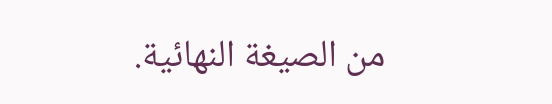من الصيغة النهائية.